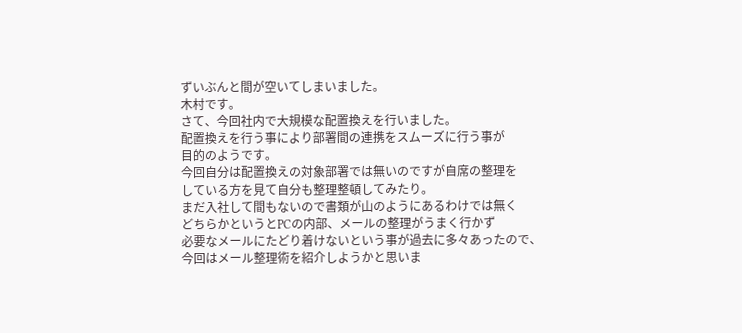ずいぶんと間が空いてしまいました。
木村です。
さて、今回社内で大規模な配置換えを行いました。
配置換えを行う事により部署間の連携をスムーズに行う事が
目的のようです。
今回自分は配置換えの対象部署では無いのですが自席の整理を
している方を見て自分も整理整頓してみたり。
まだ入社して間もないので書類が山のようにあるわけでは無く
どちらかというとPCの内部、メールの整理がうまく行かず
必要なメールにたどり着けないという事が過去に多々あったので、
今回はメール整理術を紹介しようかと思いま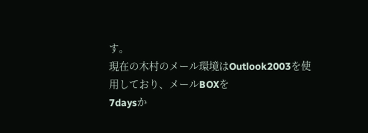す。
現在の木村のメール環境はOutlook2003を使用しており、メールBOXを
7daysか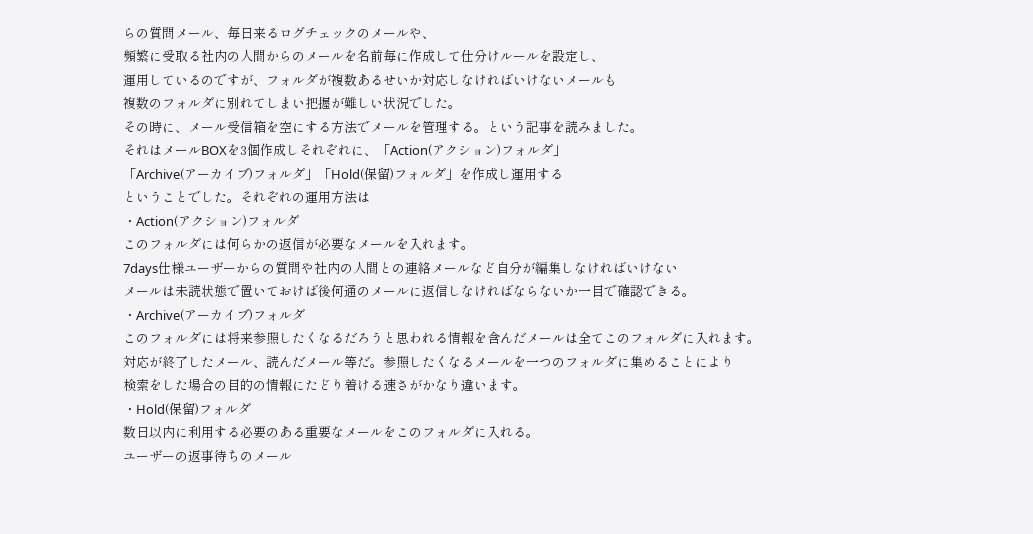らの質問メール、毎日来るログチェックのメールや、
頻繁に受取る社内の人間からのメールを名前毎に作成して仕分けルールを設定し、
運用しているのですが、フォルダが複数あるせいか対応しなければいけないメールも
複数のフォルダに別れてしまい把握が難しい状況でした。
その時に、メール受信箱を空にする方法でメールを管理する。という記事を読みました。
それはメールBOXを3個作成しそれぞれに、「Action(アクション)フォルダ」
「Archive(アーカイブ)フォルダ」「Hold(保留)フォルダ」を作成し運用する
ということでした。それぞれの運用方法は
・Action(アクション)フォルダ
このフォルダには何らかの返信が必要なメールを入れます。
7days仕様ユーザーからの質問や社内の人間との連絡メールなど自分が編集しなければいけない
メールは未読状態で置いておけば後何通のメールに返信しなければならないか一目で確認できる。
・Archive(アーカイブ)フォルダ
このフォルダには将来参照したくなるだろうと思われる情報を含んだメールは全てこのフォルダに入れます。
対応が終了したメール、読んだメール等だ。参照したくなるメールを一つのフォルダに集めることにより
検索をした場合の目的の情報にたどり着ける速さがかなり違います。
・Hold(保留)フォルダ
数日以内に利用する必要のある重要なメールをこのフォルダに入れる。
ユーザーの返事待ちのメール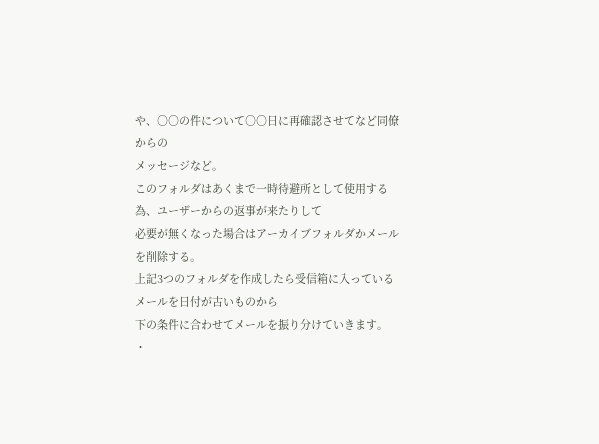や、○○の件について○○日に再確認させてなど同僚からの
メッセージなど。
このフォルダはあくまで一時待避所として使用する為、ユーザーからの返事が来たりして
必要が無くなった場合はアーカイブフォルダかメールを削除する。
上記3つのフォルダを作成したら受信箱に入っているメールを日付が古いものから
下の条件に合わせてメールを振り分けていきます。
・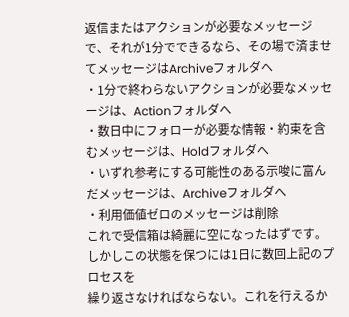返信またはアクションが必要なメッセージで、それが1分でできるなら、その場で済ませてメッセージはArchiveフォルダへ
・1分で終わらないアクションが必要なメッセージは、Actionフォルダへ
・数日中にフォローが必要な情報・約束を含むメッセージは、Holdフォルダへ
・いずれ参考にする可能性のある示唆に富んだメッセージは、Archiveフォルダへ
・利用価値ゼロのメッセージは削除
これで受信箱は綺麗に空になったはずです。しかしこの状態を保つには1日に数回上記のプロセスを
繰り返さなければならない。これを行えるか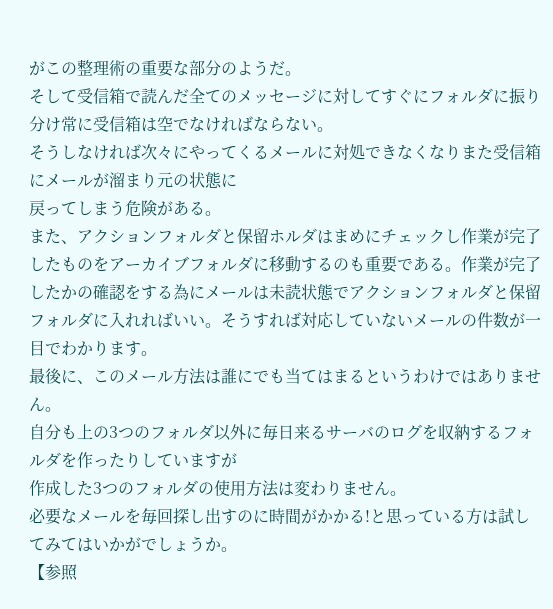がこの整理術の重要な部分のようだ。
そして受信箱で読んだ全てのメッセージに対してすぐにフォルダに振り分け常に受信箱は空でなければならない。
そうしなければ次々にやってくるメールに対処できなくなりまた受信箱にメールが溜まり元の状態に
戻ってしまう危険がある。
また、アクションフォルダと保留ホルダはまめにチェックし作業が完了したものをアーカイブフォルダに移動するのも重要である。作業が完了したかの確認をする為にメールは未読状態でアクションフォルダと保留フォルダに入れればいい。そうすれば対応していないメールの件数が一目でわかります。
最後に、このメール方法は誰にでも当てはまるというわけではありません。
自分も上の3つのフォルダ以外に毎日来るサーバのログを収納するフォルダを作ったりしていますが
作成した3つのフォルダの使用方法は変わりません。
必要なメールを毎回探し出すのに時間がかかる!と思っている方は試してみてはいかがでしょうか。
【参照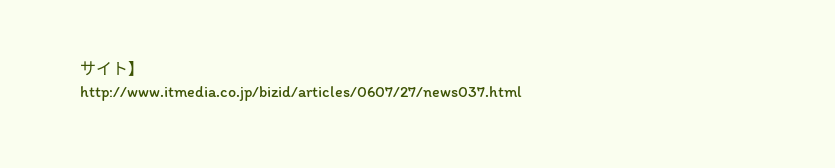サイト】
http://www.itmedia.co.jp/bizid/articles/0607/27/news037.html